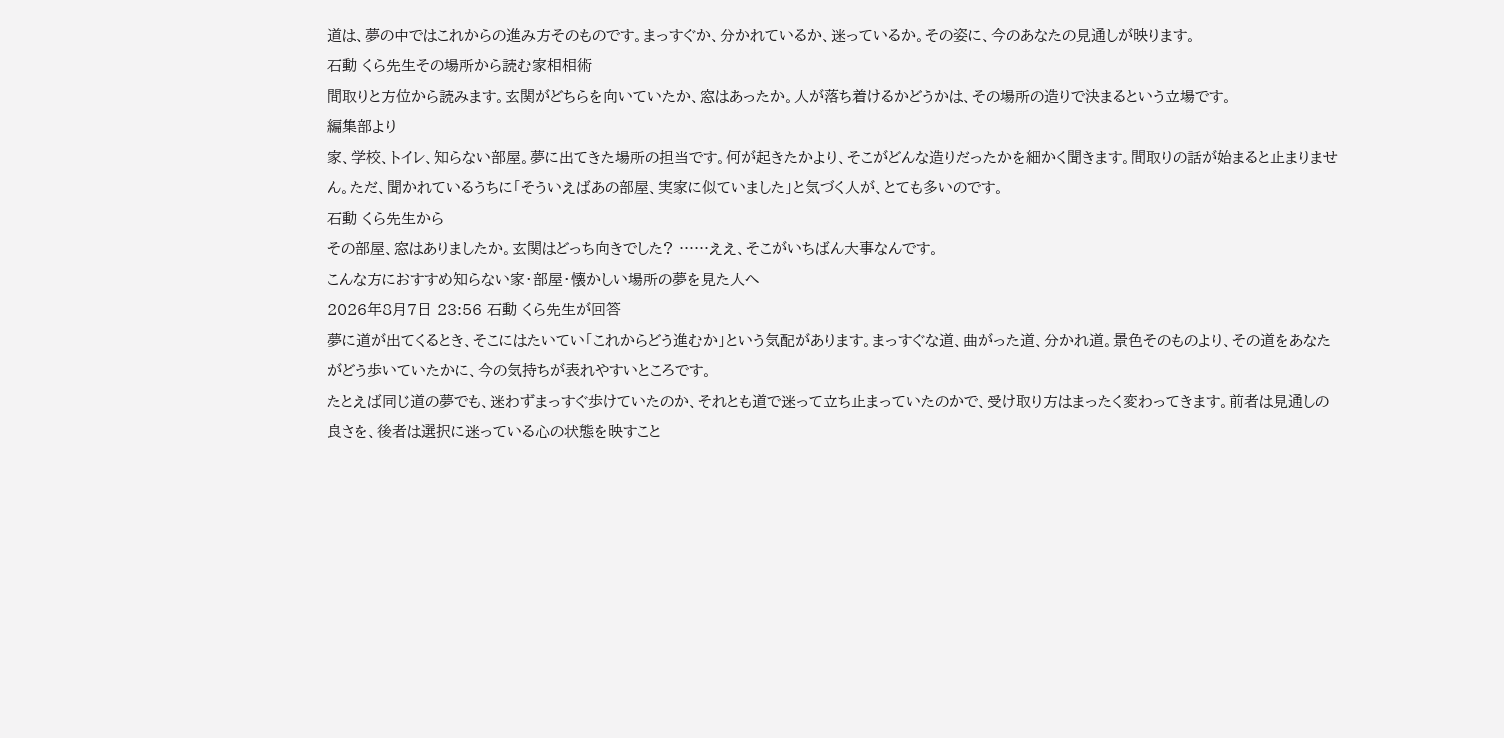道は、夢の中ではこれからの進み方そのものです。まっすぐか、分かれているか、迷っているか。その姿に、今のあなたの見通しが映ります。
石動 くら先生その場所から読む家相相術
間取りと方位から読みます。玄関がどちらを向いていたか、窓はあったか。人が落ち着けるかどうかは、その場所の造りで決まるという立場です。
編集部より
家、学校、トイレ、知らない部屋。夢に出てきた場所の担当です。何が起きたかより、そこがどんな造りだったかを細かく聞きます。間取りの話が始まると止まりません。ただ、聞かれているうちに「そういえばあの部屋、実家に似ていました」と気づく人が、とても多いのです。
石動 くら先生から
その部屋、窓はありましたか。玄関はどっち向きでした? ……ええ、そこがいちばん大事なんです。
こんな方におすすめ知らない家・部屋・懐かしい場所の夢を見た人へ
2026年8月7日 23:56 石動 くら先生が回答
夢に道が出てくるとき、そこにはたいてい「これからどう進むか」という気配があります。まっすぐな道、曲がった道、分かれ道。景色そのものより、その道をあなたがどう歩いていたかに、今の気持ちが表れやすいところです。
たとえば同じ道の夢でも、迷わずまっすぐ歩けていたのか、それとも道で迷って立ち止まっていたのかで、受け取り方はまったく変わってきます。前者は見通しの良さを、後者は選択に迷っている心の状態を映すこと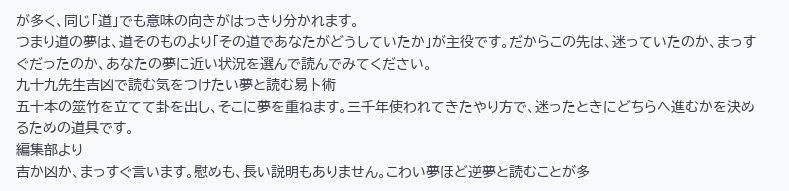が多く、同じ「道」でも意味の向きがはっきり分かれます。
つまり道の夢は、道そのものより「その道であなたがどうしていたか」が主役です。だからこの先は、迷っていたのか、まっすぐだったのか、あなたの夢に近い状況を選んで読んでみてください。
九十九先生吉凶で読む気をつけたい夢と読む易卜術
五十本の筮竹を立てて卦を出し、そこに夢を重ねます。三千年使われてきたやり方で、迷ったときにどちらへ進むかを決めるための道具です。
編集部より
吉か凶か、まっすぐ言います。慰めも、長い説明もありません。こわい夢ほど逆夢と読むことが多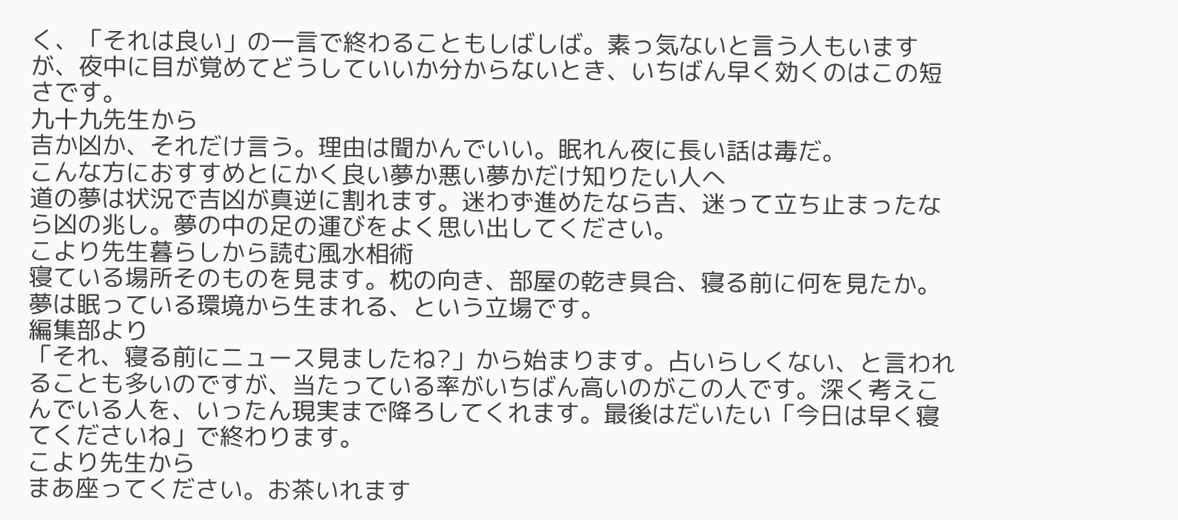く、「それは良い」の一言で終わることもしばしば。素っ気ないと言う人もいますが、夜中に目が覚めてどうしていいか分からないとき、いちばん早く効くのはこの短さです。
九十九先生から
吉か凶か、それだけ言う。理由は聞かんでいい。眠れん夜に長い話は毒だ。
こんな方におすすめとにかく良い夢か悪い夢かだけ知りたい人へ
道の夢は状況で吉凶が真逆に割れます。迷わず進めたなら吉、迷って立ち止まったなら凶の兆し。夢の中の足の運びをよく思い出してください。
こより先生暮らしから読む風水相術
寝ている場所そのものを見ます。枕の向き、部屋の乾き具合、寝る前に何を見たか。夢は眠っている環境から生まれる、という立場です。
編集部より
「それ、寝る前にニュース見ましたね?」から始まります。占いらしくない、と言われることも多いのですが、当たっている率がいちばん高いのがこの人です。深く考えこんでいる人を、いったん現実まで降ろしてくれます。最後はだいたい「今日は早く寝てくださいね」で終わります。
こより先生から
まあ座ってください。お茶いれます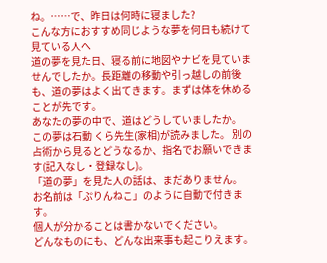ね。……で、昨日は何時に寝ました?
こんな方におすすめ同じような夢を何日も続けて見ている人へ
道の夢を見た日、寝る前に地図やナビを見ていませんでしたか。長距離の移動や引っ越しの前後も、道の夢はよく出てきます。まずは体を休めることが先です。
あなたの夢の中で、道はどうしていましたか。
この夢は石動 くら先生(家相)が読みました。 別の占術から見るとどうなるか、指名でお願いできます(記入なし・登録なし)。
「道の夢」を見た人の話は、まだありません。
お名前は「ぷりんねこ」のように自動で付きます。
個人が分かることは書かないでください。
どんなものにも、どんな出来事も起こりえます。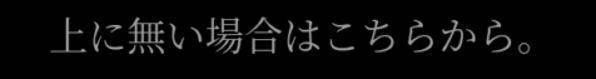上に無い場合はこちらから。